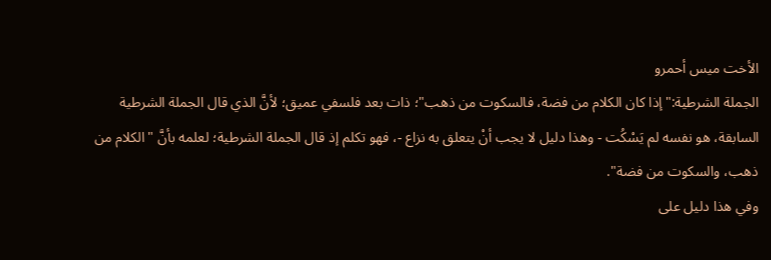الأخت ميس أحمرو
الجملة الشرطية:"إذا كان الكلام من فضة، فالسكوت من ذهب"؛ ذات بعد فلسفي عميق؛ لأنَّ الذي قال الجملة الشرطية السابقة، هو نفسه لم يَسْكُت - وهذا دليل لا يجب أنْ يتعلق به نزاع -، فهو تكلم إذ قال الجملة الشرطية؛ لعلمه بأنَّ "الكلام من ذهب، والسكوت من فضة".
وفي هذا دليل على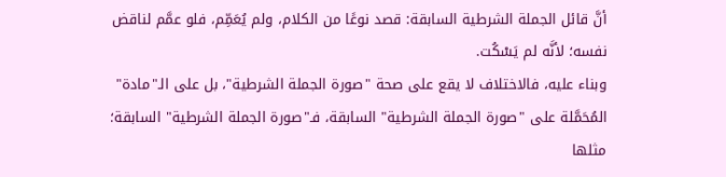أنَّ قائل الجملة الشرطية السابقة: قصد نوعًا من الكلام، ولم يُعَمِّم، فلو عمَّم لناقض نفسه؛ لأنَّه لم يَسْكُت.
وبناء عليه، فالاختلاف لا يقع على صحة "صورة الجملة الشرطية"، بل على الـ"مادة" المُحَمَّلة على "صورة الجملة الشرطية" السابقة، فـ"صورة الجملة الشرطية" السابقة؛ مثلها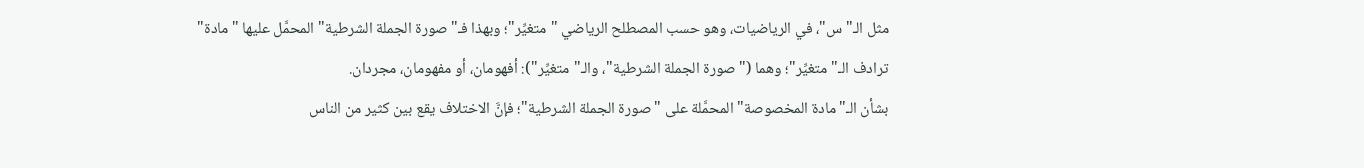مثل الـ"س"، في الرياضيات، وهو حسب المصطلح الرياضي "متغيِّر"؛ وبهذا فـ"صورة الجملة الشرطية" المحمَّل عليها "مادة" ترادف الـ"متغيِّر"؛ وهما ("صورة الجملة الشرطية"، والـ"متغيِّر"): أفهومان، أو مفهومان، مجردان.
بشأن الـ"مادة المخصوصة" المحمَّلة على "صورة الجملة الشرطية"؛ فإنَّ الاختلاف يقع بين كثير من الناس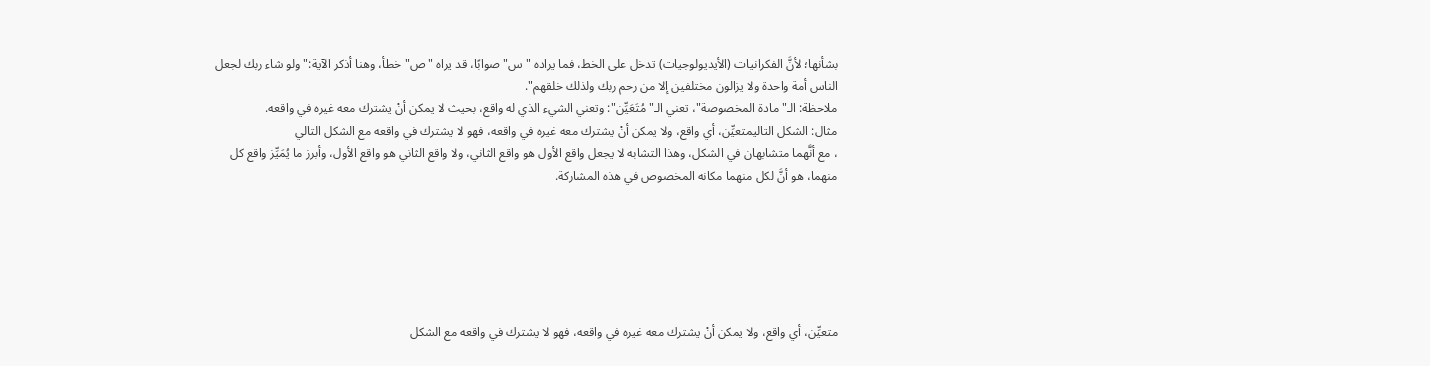بشأنها؛ لأنَّ الفكرانيات (الأيديولوجيات) تدخل على الخط، فما يراده "س" صوابًا، قد يراه "ص" خطأ، وهنا أذكر الآية:"ولو شاء ربك لجعل الناس أمة واحدة ولا يزالون مختلفين إلا من رحم ربك ولذلك خلقهم".
ملاحظة: الـ"مادة المخصوصة"، تعني الـ"مُتَعَيِّن": وتعني الشيء الذي له واقع، بحيث لا يمكن أنْ يشترك معه غيره في واقعه.
مثال: الشكل التاليمتعيِّن، أي واقع، ولا يمكن أنْ يشترك معه غيره في واقعه، فهو لا يشترك في واقعه مع الشكل التالي
، مع أنَّهما متشابهان في الشكل، وهذا التشابه لا يجعل واقع الأول هو واقع الثاني، ولا واقع الثاني هو واقع الأول، وأبرز ما يُمَيِّز واقع كل منهما، هو أنَّ لكل منهما مكانه المخصوص في هذه المشاركة.






متعيِّن، أي واقع، ولا يمكن أنْ يشترك معه غيره في واقعه، فهو لا يشترك في واقعه مع الشكل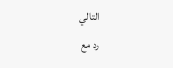التالي
رد مع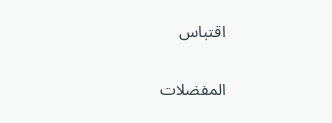اقتباس


المفضلات